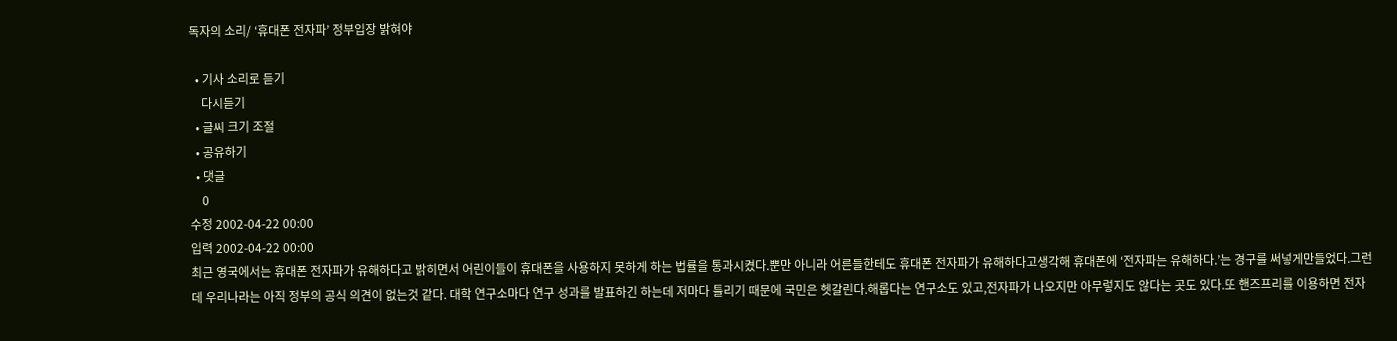독자의 소리/ ‘휴대폰 전자파’ 정부입장 밝혀야

  • 기사 소리로 듣기
    다시듣기
  • 글씨 크기 조절
  • 공유하기
  • 댓글
    0
수정 2002-04-22 00:00
입력 2002-04-22 00:00
최근 영국에서는 휴대폰 전자파가 유해하다고 밝히면서 어린이들이 휴대폰을 사용하지 못하게 하는 법률을 통과시켰다.뿐만 아니라 어른들한테도 휴대폰 전자파가 유해하다고생각해 휴대폰에 ‘전자파는 유해하다.’는 경구를 써넣게만들었다.그런데 우리나라는 아직 정부의 공식 의견이 없는것 같다. 대학 연구소마다 연구 성과를 발표하긴 하는데 저마다 틀리기 때문에 국민은 헷갈린다.해롭다는 연구소도 있고,전자파가 나오지만 아무렇지도 않다는 곳도 있다.또 핸즈프리를 이용하면 전자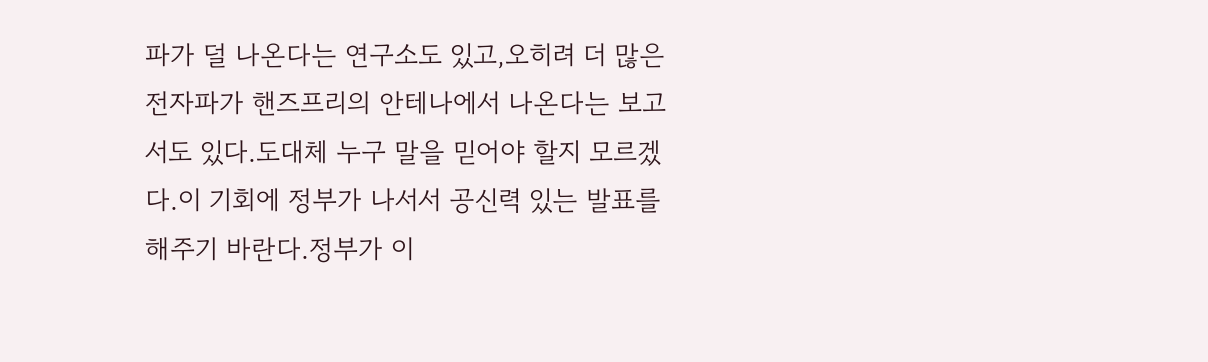파가 덜 나온다는 연구소도 있고,오히려 더 많은 전자파가 핸즈프리의 안테나에서 나온다는 보고서도 있다.도대체 누구 말을 믿어야 할지 모르겠다.이 기회에 정부가 나서서 공신력 있는 발표를 해주기 바란다.정부가 이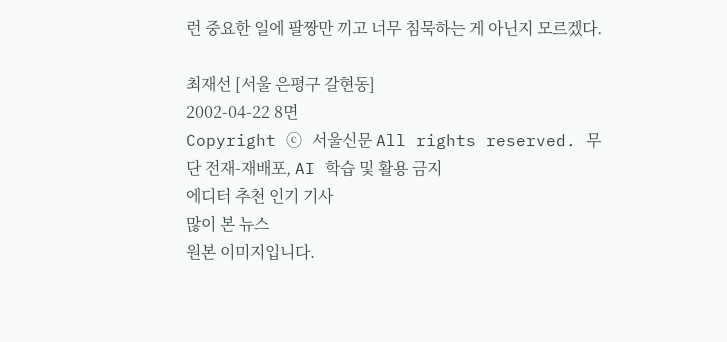런 중요한 일에 팔짱만 끼고 너무 침묵하는 게 아닌지 모르겠다.

최재선 [서울 은평구 갈현동]
2002-04-22 8면
Copyright ⓒ 서울신문 All rights reserved. 무단 전재-재배포, AI 학습 및 활용 금지
에디터 추천 인기 기사
많이 본 뉴스
원본 이미지입니다.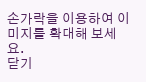손가락을 이용하여 이미지를 확대해 보세요.
닫기